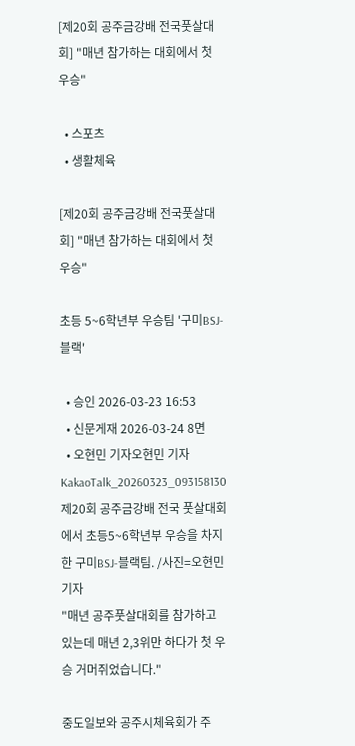[제20회 공주금강배 전국풋살대회] "매년 참가하는 대회에서 첫 우승"

  • 스포츠
  • 생활체육

[제20회 공주금강배 전국풋살대회] "매년 참가하는 대회에서 첫 우승"

초등 5~6학년부 우승팀 '구미BSJ-블랙'

  • 승인 2026-03-23 16:53
  • 신문게재 2026-03-24 8면
  • 오현민 기자오현민 기자
KakaoTalk_20260323_093158130
제20회 공주금강배 전국 풋살대회에서 초등5~6학년부 우승을 차지한 구미BSJ-블랙팀. /사진=오현민 기자
"매년 공주풋살대회를 참가하고 있는데 매년 2,3위만 하다가 첫 우승 거머쥐었습니다."

중도일보와 공주시체육회가 주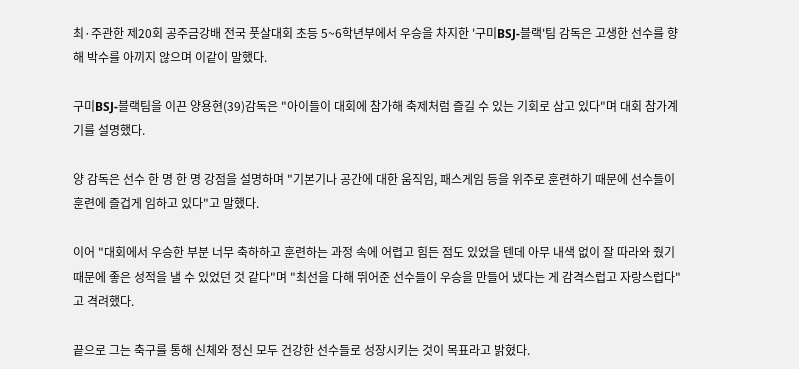최·주관한 제20회 공주금강배 전국 풋살대회 초등 5~6학년부에서 우승을 차지한 '구미BSJ-블랙'팀 감독은 고생한 선수를 향해 박수를 아끼지 않으며 이같이 말했다.

구미BSJ-블랙팀을 이끈 양용현(39)감독은 "아이들이 대회에 참가해 축제처럼 즐길 수 있는 기회로 삼고 있다"며 대회 참가계기를 설명했다.

양 감독은 선수 한 명 한 명 강점을 설명하며 "기본기나 공간에 대한 움직임, 패스게임 등을 위주로 훈련하기 때문에 선수들이 훈련에 즐겁게 임하고 있다"고 말했다.

이어 "대회에서 우승한 부분 너무 축하하고 훈련하는 과정 속에 어렵고 힘든 점도 있었을 텐데 아무 내색 없이 잘 따라와 줬기 때문에 좋은 성적을 낼 수 있었던 것 같다"며 "최선을 다해 뛰어준 선수들이 우승을 만들어 냈다는 게 감격스럽고 자랑스럽다"고 격려했다.

끝으로 그는 축구를 통해 신체와 정신 모두 건강한 선수들로 성장시키는 것이 목표라고 밝혔다.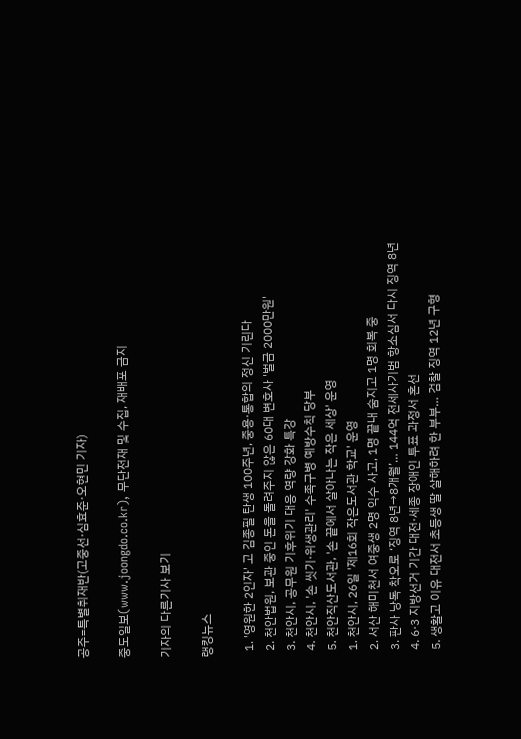공주=특별취재반(고중선·심효준·오현민 기자)

중도일보(www.joongdo.co.kr), 무단전재 및 수집, 재배포 금지

기자의 다른기사 보기

랭킹뉴스

  1. '영원한 2인자' 고 김종필 탄생 100주년, 중용·통합의 정신 기린다
  2. 천안법원, 보관 중인 돈을 돌려주지 않은 60대 변호사 '벌금 2000만원'
  3. 천안시, 공무원 기후위기 대응 역량 강화 특강
  4. 천안시, '손 씻기·위생관리' 수족구병 예방수칙 당부
  5. 천안직산도서관, '손 끝에서 살아나는 작은 세상' 운영
  1. 천안시, 26일 '제16회 작은도서관 학교' 운영
  2. 서산 해미천서 여중생 2명 익수 사고, 1명 끝내 숨지고 1명 회복 중
  3. 판사 낭독 착오로 ‘징역 8년→8개월’… 144억 전세사기범 항소심서 다시 징역 8년
  4. 6·3 지방선거 기간 대전·세종 장애인 투표 과정서 혼선
  5. 생활고 이유 대전서 초등생 딸 살해하려 한 부부… 검찰 징역 12년 구형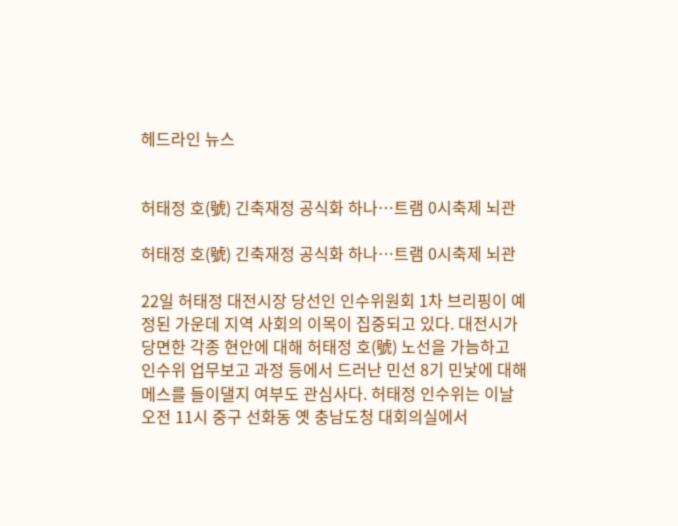헤드라인 뉴스


허태정 호(號) 긴축재정 공식화 하나…트램 0시축제 뇌관

허태정 호(號) 긴축재정 공식화 하나…트램 0시축제 뇌관

22일 허태정 대전시장 당선인 인수위원회 1차 브리핑이 예정된 가운데 지역 사회의 이목이 집중되고 있다. 대전시가 당면한 각종 현안에 대해 허태정 호(號) 노선을 가늠하고 인수위 업무보고 과정 등에서 드러난 민선 8기 민낯에 대해 메스를 들이댈지 여부도 관심사다. 허태정 인수위는 이날 오전 11시 중구 선화동 옛 충남도청 대회의실에서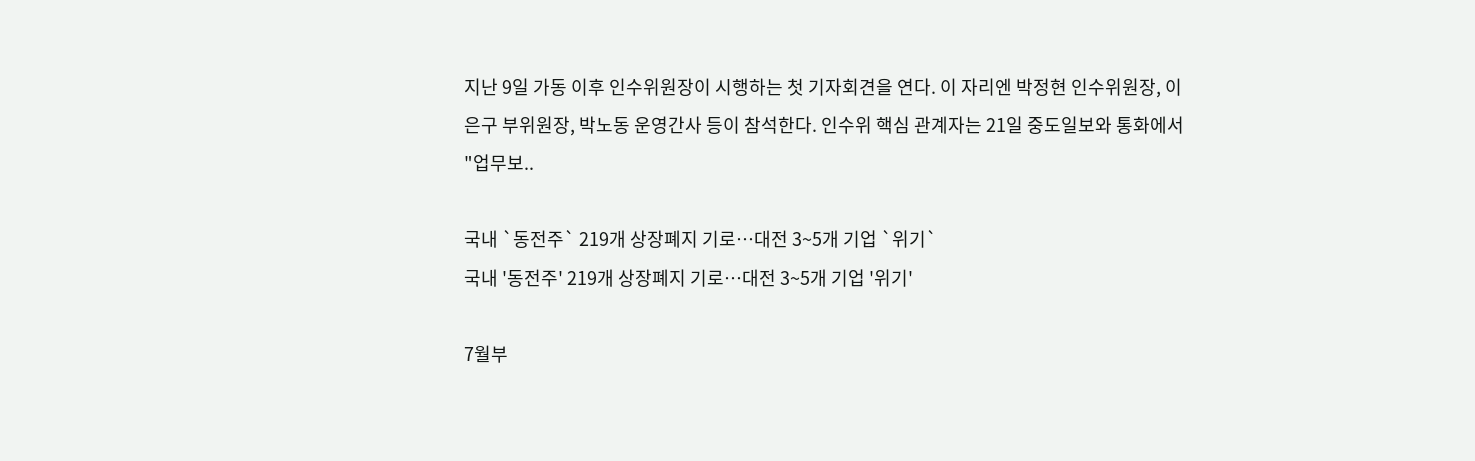지난 9일 가동 이후 인수위원장이 시행하는 첫 기자회견을 연다. 이 자리엔 박정현 인수위원장, 이은구 부위원장, 박노동 운영간사 등이 참석한다. 인수위 핵심 관계자는 21일 중도일보와 통화에서 "업무보..

국내 `동전주` 219개 상장폐지 기로…대전 3~5개 기업 `위기`
국내 '동전주' 219개 상장폐지 기로…대전 3~5개 기업 '위기'

7월부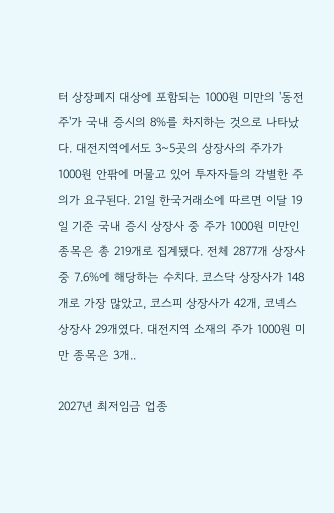터 상장폐지 대상에 포함되는 1000원 미만의 '동전주'가 국내 증시의 8%를 차지하는 것으로 나타났다. 대전지역에서도 3~5곳의 상장사의 주가가 1000원 안팎에 머물고 있어 투자자들의 각별한 주의가 요구된다. 21일 한국거래소에 따르면 이달 19일 기준 국내 증시 상장사 중 주가 1000원 미만인 종목은 총 219개로 집계됐다. 전체 2877개 상장사 중 7.6%에 해당하는 수치다. 코스닥 상장사가 148개로 가장 많았고, 코스피 상장사가 42개, 코넥스 상장사 29개였다. 대전지역 소재의 주가 1000원 미만 종목은 3개..

2027년 최저임금 업종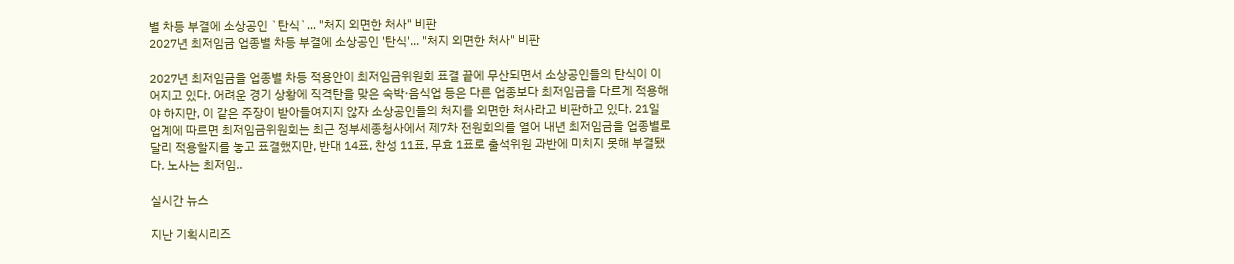별 차등 부결에 소상공인 `탄식`... "처지 외면한 처사" 비판
2027년 최저임금 업종별 차등 부결에 소상공인 '탄식'... "처지 외면한 처사" 비판

2027년 최저임금을 업종별 차등 적용안이 최저임금위원회 표결 끝에 무산되면서 소상공인들의 탄식이 이어지고 있다. 어려운 경기 상황에 직격탄을 맞은 숙박·음식업 등은 다른 업종보다 최저임금을 다르게 적용해야 하지만, 이 같은 주장이 받아들여지지 않자 소상공인들의 처지를 외면한 처사라고 비판하고 있다. 21일 업계에 따르면 최저임금위원회는 최근 정부세종청사에서 제7차 전원회의를 열어 내년 최저임금을 업종별로 달리 적용할지를 놓고 표결했지만, 반대 14표, 찬성 11표, 무효 1표로 출석위원 과반에 미치지 못해 부결됐다. 노사는 최저임..

실시간 뉴스

지난 기획시리즈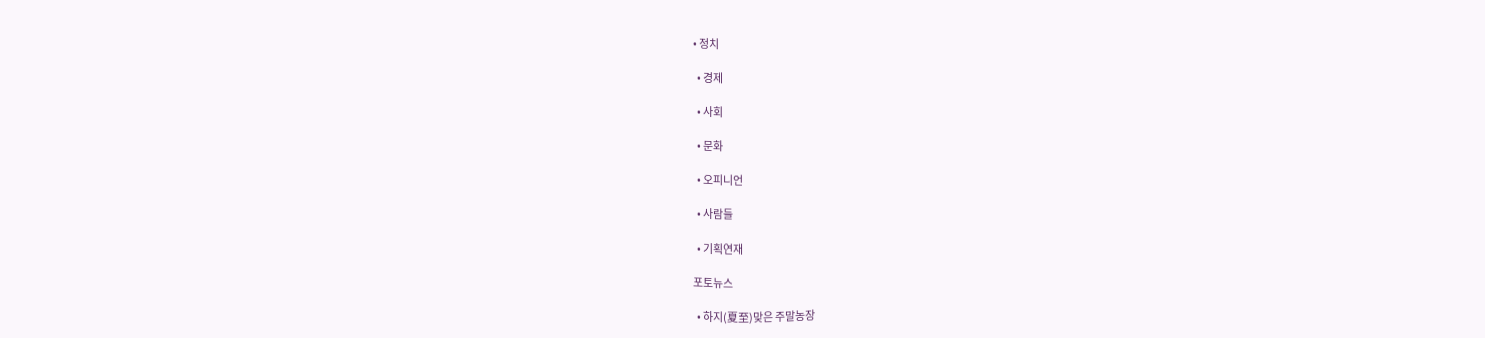• 정치

  • 경제

  • 사회

  • 문화

  • 오피니언

  • 사람들

  • 기획연재

포토뉴스

  • 하지(夏至)맞은 주말농장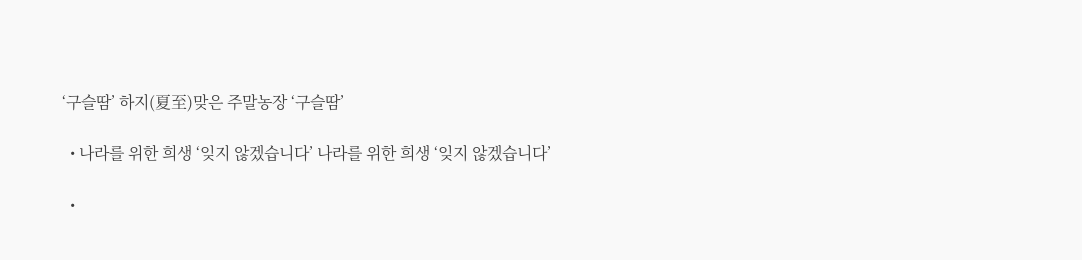‘구슬땀’ 하지(夏至)맞은 주말농장 ‘구슬땀’

  • 나라를 위한 희생 ‘잊지 않겠습니다’ 나라를 위한 희생 ‘잊지 않겠습니다’

  •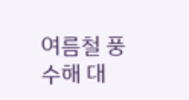여름철 풍수해 대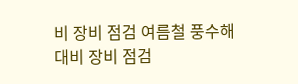비 장비 점검 여름철 풍수해 대비 장비 점검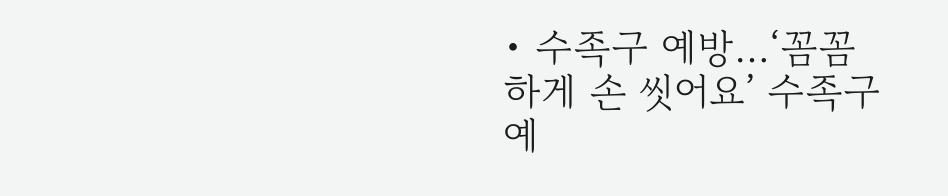• 수족구 예방…‘꼼꼼하게 손 씻어요’ 수족구 예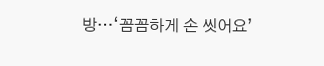방…‘꼼꼼하게 손 씻어요’